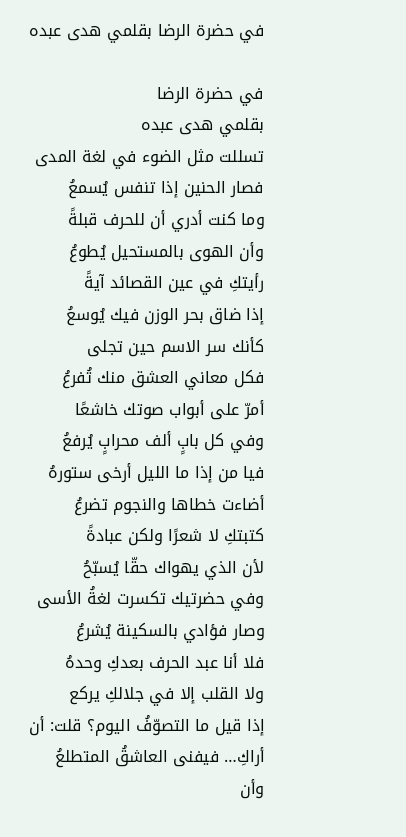في حضرة الرضا بقلمي هدى عبده

في حضرة الرضا
بقلمي هدى عبده
تسللت مثل الضوء في لغة المدى
فصار الحنين إذا تنفس يُسمعُ
وما كنت أدري أن للحرف قبلةً
وأن الهوى بالمستحيل يُطوعُ
رأيتكِ في عين القصائد آيةً
إذا ضاق بحر الوزن فيك يُوسعُ
كأنك سر الاسم حين تجلى
فكل معاني العشق منك تُفرعُ
أمرّ على أبواب صوتك خاشعًا
وفي كل بابٍ ألف محرابٍ يُرفعُ
فيا من إذا ما الليل أرخى ستورهُ
أضاءت خطاها والنجوم تضرعُ
كتبتكِ لا شعرًا ولكن عبادةً
لأن الذي يهواك حقّا يُسبّحُ
وفي حضرتيك تكسرت لغةُ الأسى
وصار فؤادي بالسكينة يُشرعُ
فلا أنا عبد الحرف بعدكِ وحدهُ
ولا القلب إلا في جلالكِ يركع
إذا قيل ما التصوّفُ اليوم؟ قلت: أن
أراكِ… فيفنى العاشقُ المتطلعُ
وأن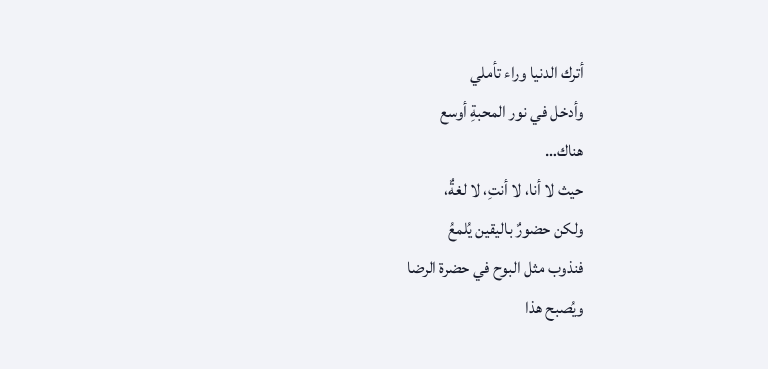أترك الدنيا وراء تأملي
وأدخل في نور المحبةِ أوسع
هناك…
حيث لا أنا، لا أنتِ، لا لغةٌ،
ولكن حضورٌ باليقين يُلمعُ
فنذوب مثل البوح في حضرة الرضا
ويُصبح هذا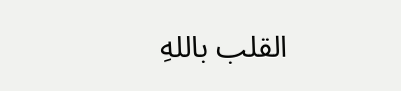القلب باللهِ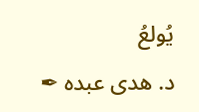يُولعُ
د. هدى عبده ✒